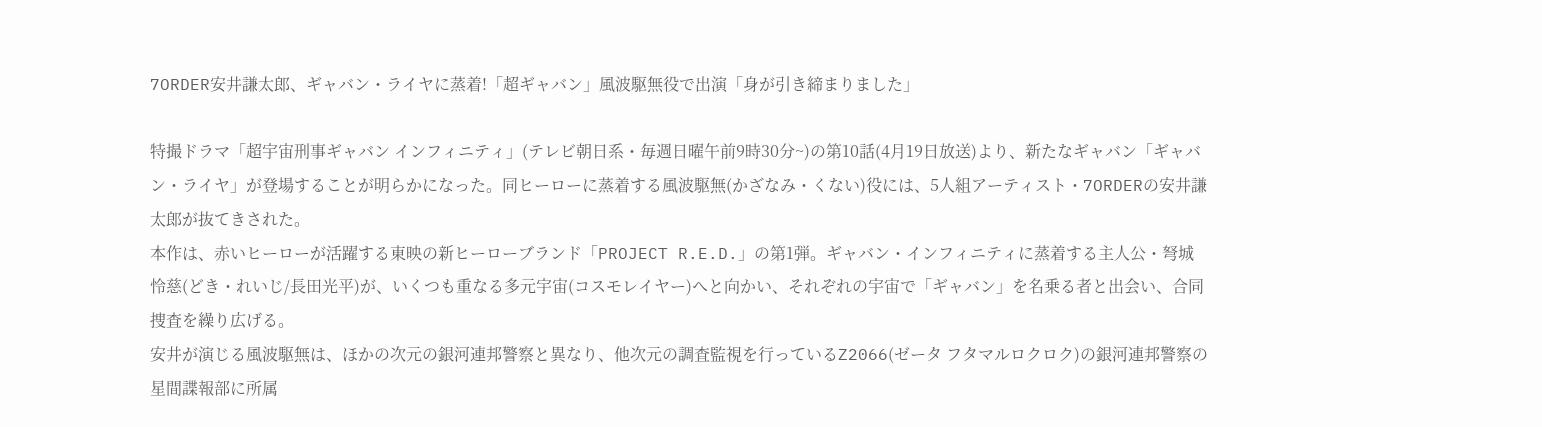7ORDER安井謙太郎、ギャバン・ライヤに蒸着!「超ギャバン」風波駆無役で出演「身が引き締まりました」

特撮ドラマ「超宇宙刑事ギャバン インフィニティ」(テレビ朝日系・毎週日曜午前9時30分~)の第10話(4月19日放送)より、新たなギャバン「ギャバン・ライヤ」が登場することが明らかになった。同ヒーローに蒸着する風波駆無(かざなみ・くない)役には、5人組アーティスト・7ORDERの安井謙太郎が抜てきされた。
本作は、赤いヒーローが活躍する東映の新ヒーローブランド「PROJECT R.E.D.」の第1弾。ギャバン・インフィニティに蒸着する主人公・弩城怜慈(どき・れいじ/長田光平)が、いくつも重なる多元宇宙(コスモレイヤー)へと向かい、それぞれの宇宙で「ギャバン」を名乗る者と出会い、合同捜査を繰り広げる。
安井が演じる風波駆無は、ほかの次元の銀河連邦警察と異なり、他次元の調査監視を行っているZ2066(ゼータ フタマルロクロク)の銀河連邦警察の星間諜報部に所属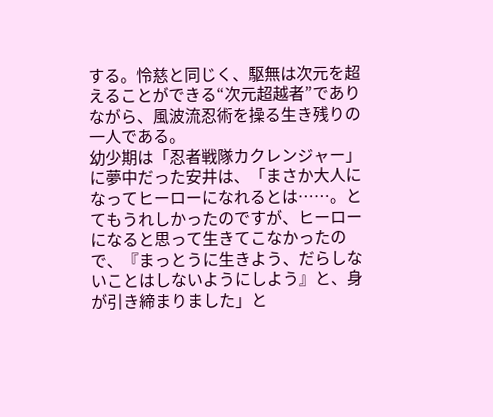する。怜慈と同じく、駆無は次元を超えることができる“次元超越者”でありながら、風波流忍術を操る生き残りの一人である。
幼少期は「忍者戦隊カクレンジャー」に夢中だった安井は、「まさか大人になってヒーローになれるとは……。とてもうれしかったのですが、ヒーローになると思って生きてこなかったので、『まっとうに生きよう、だらしないことはしないようにしよう』と、身が引き締まりました」と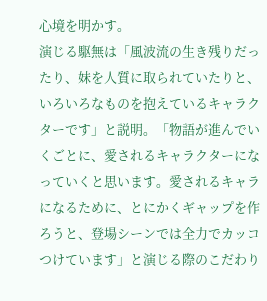心境を明かす。
演じる駆無は「風波流の生き残りだったり、妹を人質に取られていたりと、いろいろなものを抱えているキャラクターです」と説明。「物語が進んでいくごとに、愛されるキャラクターになっていくと思います。愛されるキャラになるために、とにかくギャップを作ろうと、登場シーンでは全力でカッコつけています」と演じる際のこだわり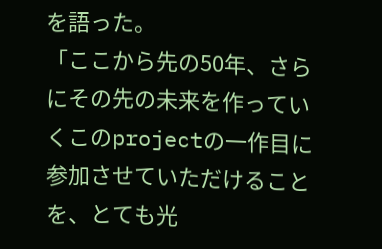を語った。
「ここから先の50年、さらにその先の未来を作っていくこのprojectの一作目に参加させていただけることを、とても光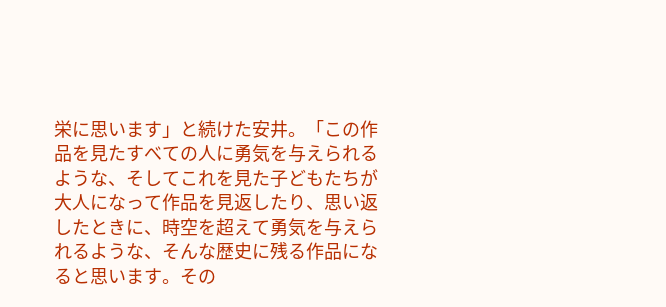栄に思います」と続けた安井。「この作品を見たすべての人に勇気を与えられるような、そしてこれを見た子どもたちが大人になって作品を見返したり、思い返したときに、時空を超えて勇気を与えられるような、そんな歴史に残る作品になると思います。その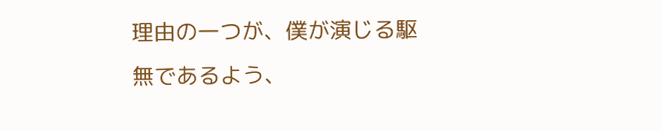理由の一つが、僕が演じる駆無であるよう、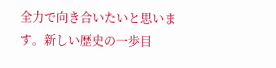全力で向き合いたいと思います。新しい歴史の一歩目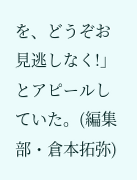を、どうぞお見逃しなく!」とアピールしていた。(編集部・倉本拓弥)